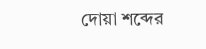দোয়া শব্দের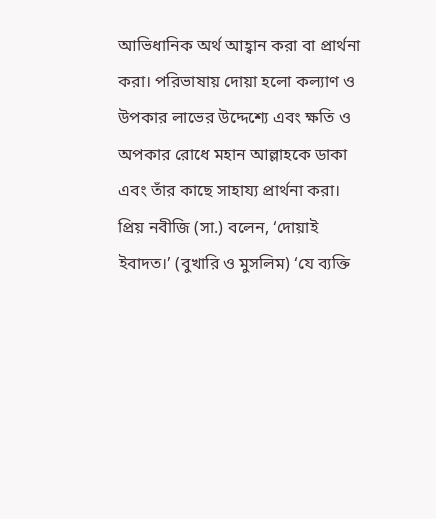আভিধানিক অর্থ আহ্বান করা বা প্রার্থনা করা। পরিভাষায় দোয়া হলো কল্যাণ ও উপকার লাভের উদ্দেশ্যে এবং ক্ষতি ও অপকার রোধে মহান আল্লাহকে ডাকা এবং তাঁর কাছে সাহায্য প্রার্থনা করা।
প্রিয় নবীজি (সা.) বলেন, ‘দোয়াই ইবাদত।’ (বুখারি ও মুসলিম) ‘যে ব্যক্তি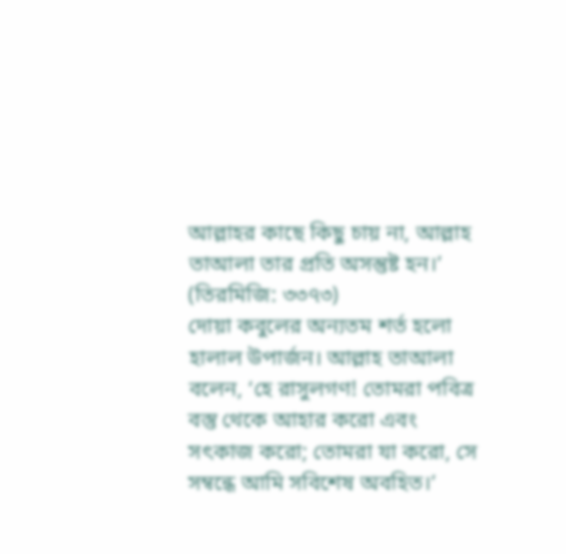আল্লাহর কাছে কিছু চায় না, আল্লাহ তাআলা তার প্রতি অসন্তুষ্ট হন।’ (তিরমিজি: ৩৩৭৩)
দোয়া কবুলের অন্যতম শর্ত হলো হালাল উপার্জন। আল্লাহ তাআলা বলেন, ‘হে রাসুলগণ! তোমরা পবিত্র বস্তু থেকে আহার করো এবং সৎকাজ করো; তোমরা যা করো, সে সম্বন্ধে আমি সবিশেষ অবহিত।’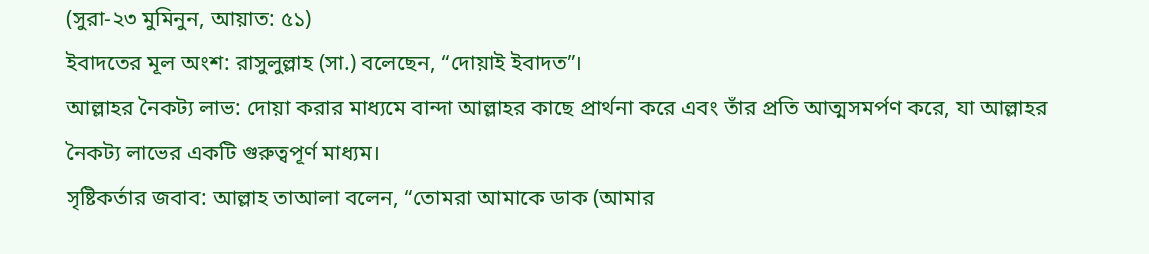(সুরা-২৩ মুমিনুন, আয়াত: ৫১)
ইবাদতের মূল অংশ: রাসুলুল্লাহ (সা.) বলেছেন, “দোয়াই ইবাদত”।
আল্লাহর নৈকট্য লাভ: দোয়া করার মাধ্যমে বান্দা আল্লাহর কাছে প্রার্থনা করে এবং তাঁর প্রতি আত্মসমর্পণ করে, যা আল্লাহর নৈকট্য লাভের একটি গুরুত্বপূর্ণ মাধ্যম।
সৃষ্টিকর্তার জবাব: আল্লাহ তাআলা বলেন, “তোমরা আমাকে ডাক (আমার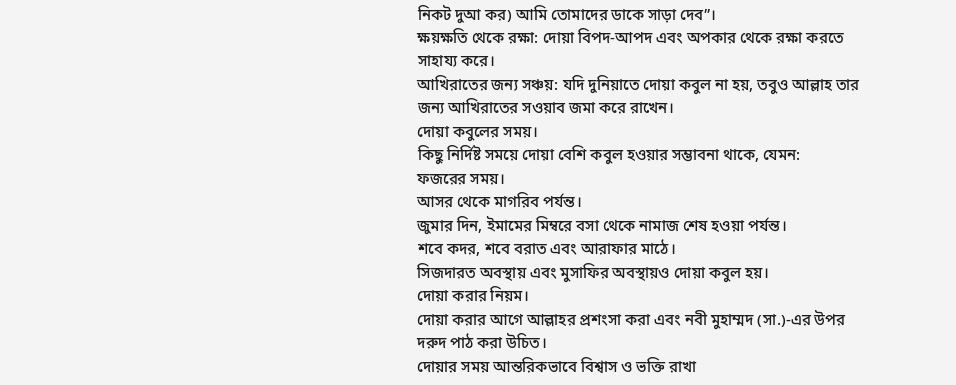নিকট দুআ কর) আমি তোমাদের ডাকে সাড়া দেব”।
ক্ষয়ক্ষতি থেকে রক্ষা: দোয়া বিপদ-আপদ এবং অপকার থেকে রক্ষা করতে সাহায্য করে।
আখিরাতের জন্য সঞ্চয়: যদি দুনিয়াতে দোয়া কবুল না হয়, তবুও আল্লাহ তার জন্য আখিরাতের সওয়াব জমা করে রাখেন।
দোয়া কবুলের সময়।
কিছু নির্দিষ্ট সময়ে দোয়া বেশি কবুল হওয়ার সম্ভাবনা থাকে, যেমন:
ফজরের সময়।
আসর থেকে মাগরিব পর্যন্ত।
জুমার দিন, ইমামের মিম্বরে বসা থেকে নামাজ শেষ হওয়া পর্যন্ত।
শবে কদর, শবে বরাত এবং আরাফার মাঠে।
সিজদারত অবস্থায় এবং মুসাফির অবস্থায়ও দোয়া কবুল হয়।
দোয়া করার নিয়ম।
দোয়া করার আগে আল্লাহর প্রশংসা করা এবং নবী মুহাম্মদ (সা.)-এর উপর দরুদ পাঠ করা উচিত।
দোয়ার সময় আন্তরিকভাবে বিশ্বাস ও ভক্তি রাখা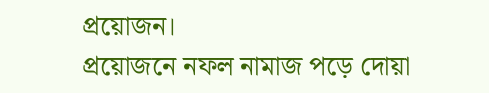প্রয়োজন।
প্রয়োজনে নফল নামাজ পড়ে দোয়া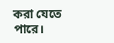করা যেতে পারে।